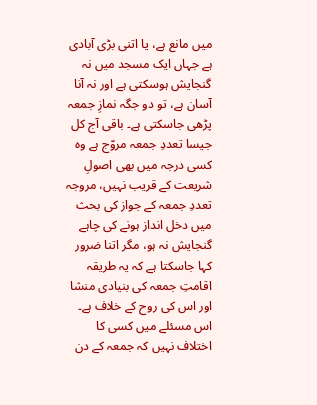میں مانع ہے، یا اتنی بڑی آبادی ہے جہاں ایک مسجد میں نہ گنجایش ہوسکتی ہے اور نہ آنا آسان ہے، تو دو جگہ نمازِ جمعہ پڑھی جاسکتی ہے۔ باقی آج کل جیسا تعددِ جمعہ مروّج ہے وہ کسی درجہ میں بھی اصولِ شریعت کے قریب نہیں، مروجہ تعددِ جمعہ کے جواز کی بحث میں دخل انداز ہونے کی چاہے گنجایش نہ ہو، مگر اتنا ضرور کہا جاسکتا ہے کہ یہ طریقہ اقامتِ جمعہ کی بنیادی منشا اور اس کی روح کے خلاف ہے۔
اس مسئلے میں کسی کا اختلاف نہیں کہ جمعہ کے دن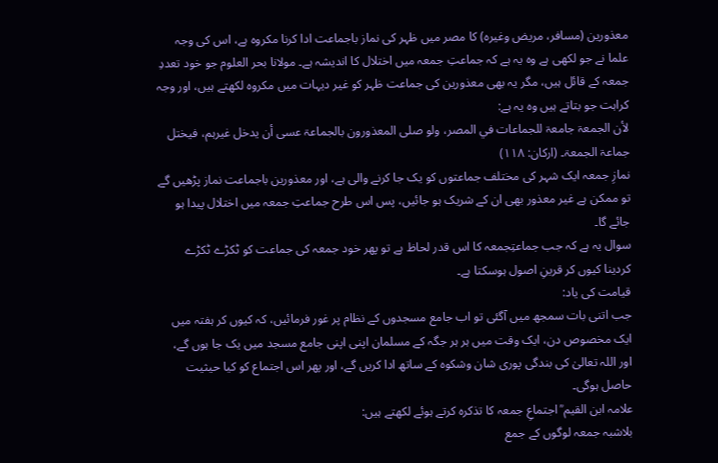معذورین (مسافر، مریض وغیرہ) کا مصر میں ظہر کی نماز باجماعت ادا کرنا مکروہ ہے، اس کی وجہ علما نے جو لکھی ہے وہ یہ ہے کہ جماعتِ جمعہ میں اختلال کا اندیشہ ہے۔ مولانا بحر العلوم جو خود تعددِ جمعہ کے قائل ہیں، مگر یہ بھی معذورین کی جماعت ظہر کو غیر دیہات میں مکروہ لکھتے ہیں، اور وجہ کراہت جو بتاتے ہیں وہ یہ ہے:
لأن الجمعۃ جامعۃ للجماعات في المصر، ولو صلی المعذورون بالجماعۃ عسی أن یدخل غیرہم، فیختل جماعۃ الجمعۃ۔ (ارکان: ۱۱۸)
نمازِ جمعہ ایک شہر کی مختلف جماعتوں کو یک جا کرنے والی ہے، اور معذورین باجماعت نماز پڑھیں گے تو ممکن ہے غیر معذور بھی ان کے شریک ہو جائیں، پس اس طرح جماعتِ جمعہ میں اختلال پیدا ہو جائے گا۔
سوال یہ ہے کہ جب جماعتِجمعہ کا اس قدر لحاظ ہے تو پھر خود جمعہ کی جماعت کو ٹکڑے ٹکڑے کردینا کیوں کر قرینِ اصول ہوسکتا ہے۔
قیامت کی یاد:
جب اتنی بات سمجھ میں آگئی تو اب جامع مسجدوں کے نظام پر غور فرمائیں، کہ کیوں کر ہفتہ میں ایک مخصوص دن، ایک وقت میں ہر ہر جگہ کے مسلمان اپنی اپنی جامع مسجد میں یک جا ہوں گے، اور اللہ تعالیٰ کی بندگی پوری شان وشکوہ کے ساتھ ادا کریں گے، اور پھر اس اجتماع کو کیا حیثیت حاصل ہوگی۔
علامہ ابن القیم ؒ اجتماعِ جمعہ کا تذکرہ کرتے ہوئے لکھتے ہیں:
بلاشبہ جمعہ لوگوں کے جمع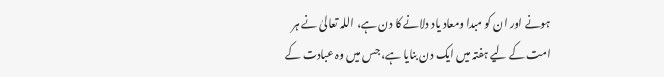ہونے اور ان کو مبدا ومعاد یاد دلانے کا دن ہے، اللہ تعالیٰ نے ہر امت کے لیے ہفتہ میں ایک دن بنایا ہے، جس میں وہ عبادت کے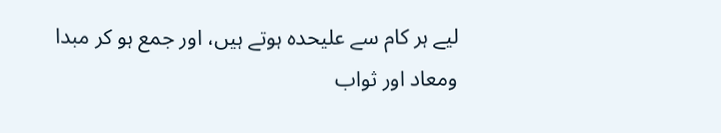لیے ہر کام سے علیحدہ ہوتے ہیں، اور جمع ہو کر مبدا ومعاد اور ثواب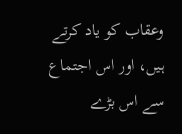وعقاب کو یاد کرتے ہیں، اور اس اجتماع سے اس بڑے